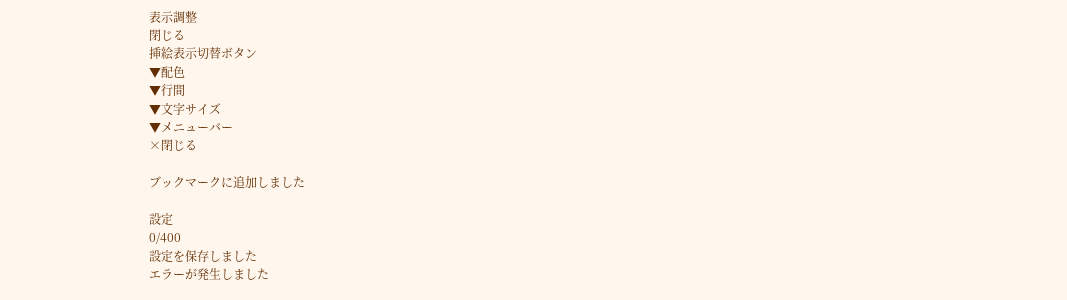表示調整
閉じる
挿絵表示切替ボタン
▼配色
▼行間
▼文字サイズ
▼メニューバー
×閉じる

ブックマークに追加しました

設定
0/400
設定を保存しました
エラーが発生しました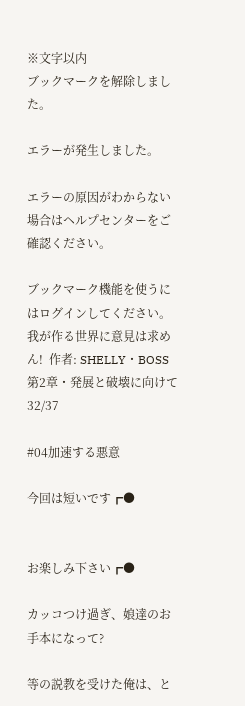※文字以内
ブックマークを解除しました。

エラーが発生しました。

エラーの原因がわからない場合はヘルプセンターをご確認ください。

ブックマーク機能を使うにはログインしてください。
我が作る世界に意見は求めん!  作者: SHELLY・BOSS
第2章・発展と破壊に向けて
32/37

#04加速する悪意

今回は短いです┏●


お楽しみ下さい┏●

カッコつけ過ぎ、娘達のお手本になって?

等の説教を受けた俺は、と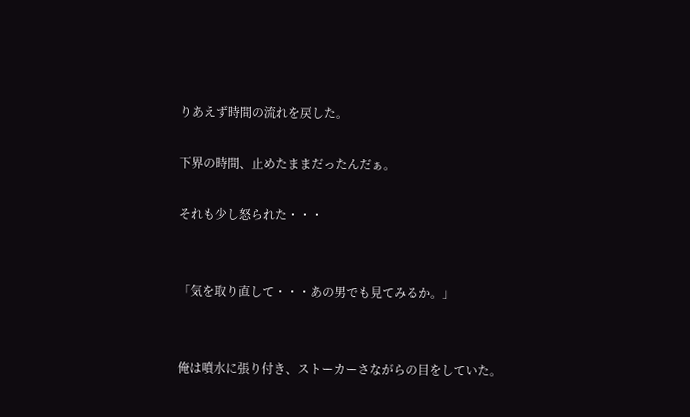りあえず時間の流れを戻した。

下界の時間、止めたままだったんだぁ。

それも少し怒られた・・・


「気を取り直して・・・あの男でも見てみるか。」


俺は噴水に張り付き、ストーカーさながらの目をしていた。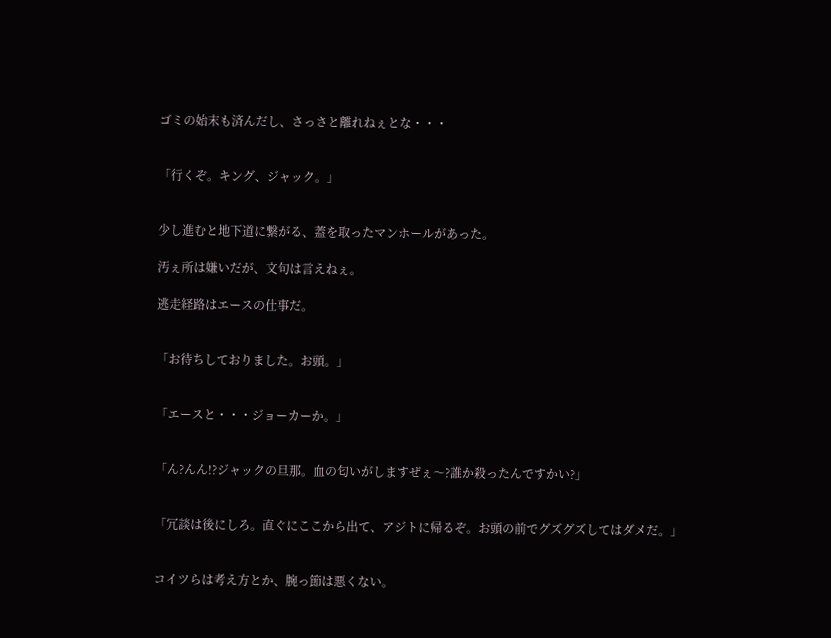ゴミの始末も済んだし、さっさと離れねぇとな・・・


「行くぞ。キング、ジャック。」


少し進むと地下道に繋がる、蓋を取ったマンホールがあった。

汚ぇ所は嫌いだが、文句は言えねぇ。

逃走経路はエースの仕事だ。


「お待ちしておりました。お頭。」


「エースと・・・ジョーカーか。」


「ん?んん!?ジャックの旦那。血の匂いがしますぜぇ〜?誰か殺ったんですかい?」


「冗談は後にしろ。直ぐにここから出て、アジトに帰るぞ。お頭の前でグズグズしてはダメだ。」


コイツらは考え方とか、腕っ節は悪くない。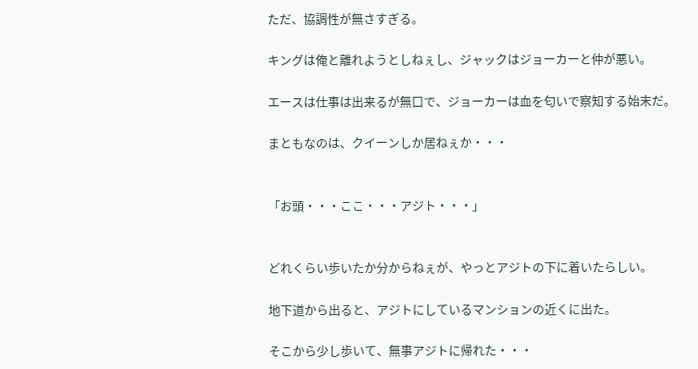ただ、協調性が無さすぎる。

キングは俺と離れようとしねぇし、ジャックはジョーカーと仲が悪い。

エースは仕事は出来るが無口で、ジョーカーは血を匂いで察知する始末だ。

まともなのは、クイーンしか居ねぇか・・・


「お頭・・・ここ・・・アジト・・・」


どれくらい歩いたか分からねぇが、やっとアジトの下に着いたらしい。

地下道から出ると、アジトにしているマンションの近くに出た。

そこから少し歩いて、無事アジトに帰れた・・・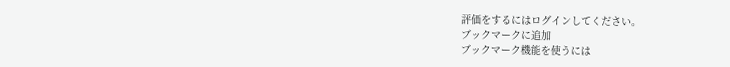評価をするにはログインしてください。
ブックマークに追加
ブックマーク機能を使うには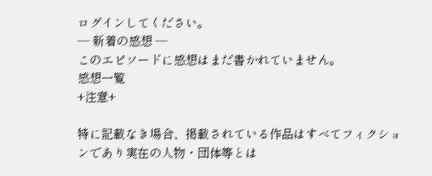ログインしてください。
― 新着の感想 ―
このエピソードに感想はまだ書かれていません。
感想一覧
+注意+

特に記載なき場合、掲載されている作品はすべてフィクションであり実在の人物・団体等とは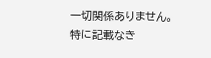一切関係ありません。
特に記載なき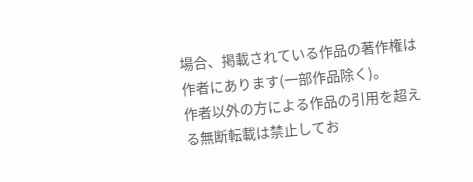場合、掲載されている作品の著作権は作者にあります(一部作品除く)。
作者以外の方による作品の引用を超える無断転載は禁止してお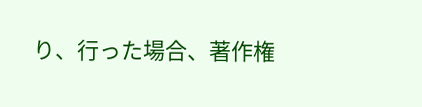り、行った場合、著作権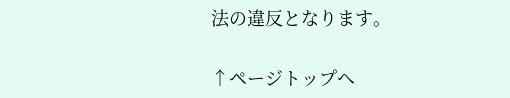法の違反となります。

↑ページトップへ